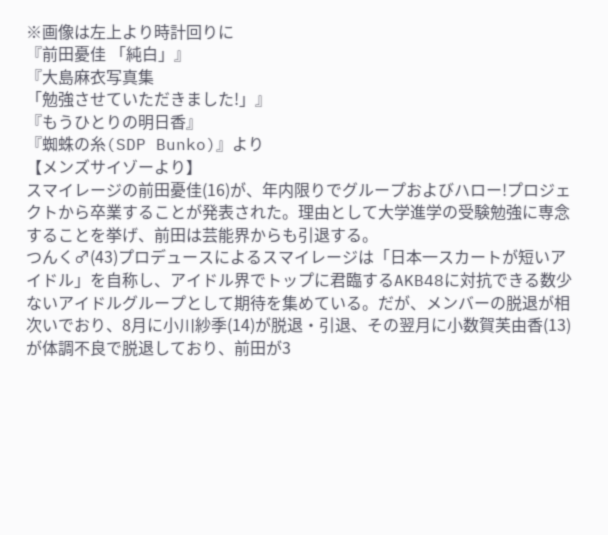※画像は左上より時計回りに
『前田憂佳 「純白」』
『大島麻衣写真集
「勉強させていただきました!」』
『もうひとりの明日香』
『蜘蛛の糸(SDP Bunko)』より
【メンズサイゾーより】
スマイレージの前田憂佳(16)が、年内限りでグループおよびハロー!プロジェクトから卒業することが発表された。理由として大学進学の受験勉強に専念することを挙げ、前田は芸能界からも引退する。
つんく♂(43)プロデュースによるスマイレージは「日本一スカートが短いアイドル」を自称し、アイドル界でトップに君臨するAKB48に対抗できる数少ないアイドルグループとして期待を集めている。だが、メンバーの脱退が相次いでおり、8月に小川紗季(14)が脱退・引退、その翌月に小数賀芙由香(13)が体調不良で脱退しており、前田が3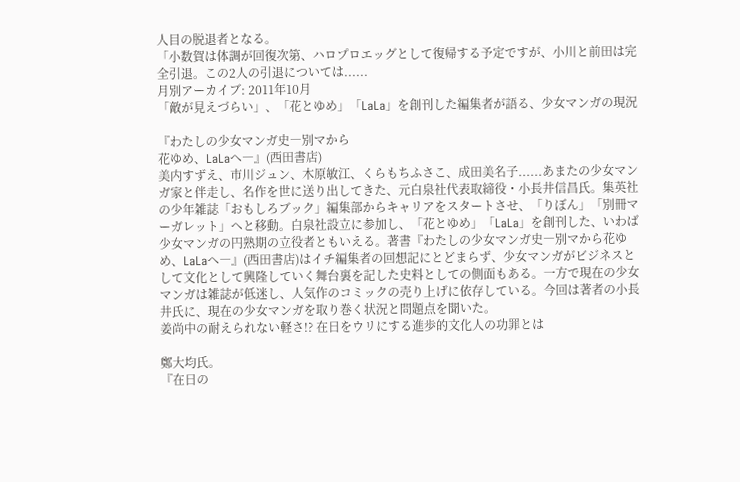人目の脱退者となる。
「小数賀は体調が回復次第、ハロプロエッグとして復帰する予定ですが、小川と前田は完全引退。この2人の引退については......
月別アーカイブ: 2011年10月
「敵が見えづらい」、「花とゆめ」「LaLa」を創刊した編集者が語る、少女マンガの現況

『わたしの少女マンガ史―別マから
花ゆめ、LaLaへ―』(西田書店)
美内すずえ、市川ジュン、木原敏江、くらもちふさこ、成田美名子......あまたの少女マンガ家と伴走し、名作を世に送り出してきた、元白泉社代表取締役・小長井信昌氏。集英社の少年雑誌「おもしろブック」編集部からキャリアをスタートさせ、「りぼん」「別冊マーガレット」へと移動。白泉社設立に参加し、「花とゆめ」「LaLa」を創刊した、いわば少女マンガの円熟期の立役者ともいえる。著書『わたしの少女マンガ史―別マから花ゆめ、LaLaへ―』(西田書店)はイチ編集者の回想記にとどまらず、少女マンガがビジネスとして文化として興隆していく舞台裏を記した史料としての側面もある。一方で現在の少女マンガは雑誌が低迷し、人気作のコミックの売り上げに依存している。今回は著者の小長井氏に、現在の少女マンガを取り巻く状況と問題点を聞いた。
姜尚中の耐えられない軽さ!? 在日をウリにする進歩的文化人の功罪とは

鄭大均氏。
『在日の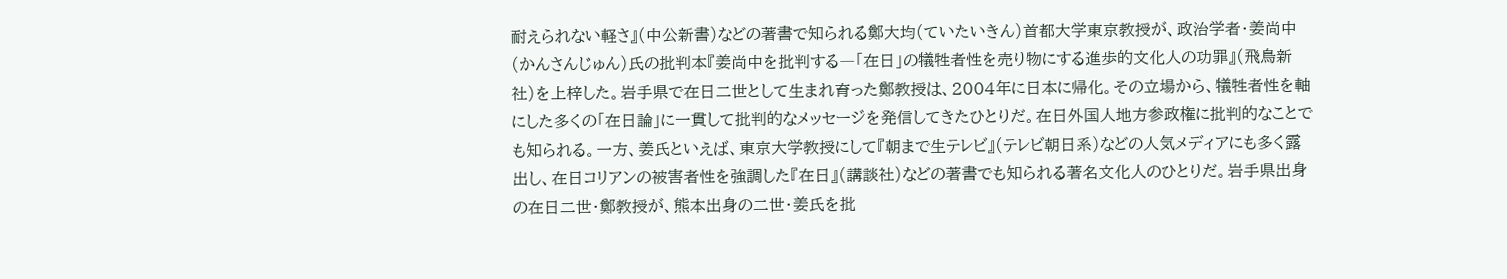耐えられない軽さ』(中公新書)などの著書で知られる鄭大均(ていたいきん)首都大学東京教授が、政治学者・姜尚中(かんさんじゅん)氏の批判本『姜尚中を批判する―「在日」の犠牲者性を売り物にする進歩的文化人の功罪』(飛鳥新社)を上梓した。岩手県で在日二世として生まれ育った鄭教授は、2004年に日本に帰化。その立場から、犠牲者性を軸にした多くの「在日論」に一貫して批判的なメッセージを発信してきたひとりだ。在日外国人地方参政権に批判的なことでも知られる。一方、姜氏といえば、東京大学教授にして『朝まで生テレビ』(テレビ朝日系)などの人気メディアにも多く露出し、在日コリアンの被害者性を強調した『在日』(講談社)などの著書でも知られる著名文化人のひとりだ。岩手県出身の在日二世・鄭教授が、熊本出身の二世・姜氏を批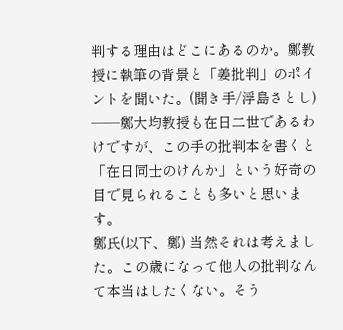判する理由はどこにあるのか。鄭教授に執筆の背景と「姜批判」のポイントを聞いた。(聞き手/浮島さとし)
――鄭大均教授も在日二世であるわけですが、この手の批判本を書くと「在日同士のけんか」という好奇の目で見られることも多いと思います。
鄭氏(以下、鄭) 当然それは考えました。この歳になって他人の批判なんて本当はしたくない。そう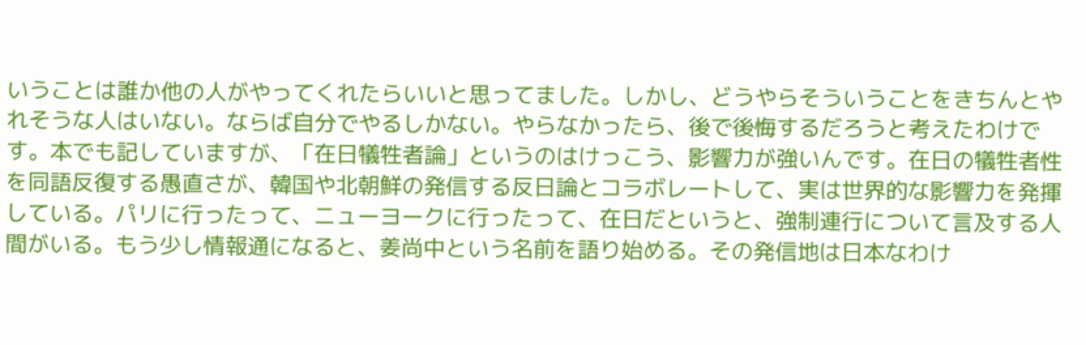いうことは誰か他の人がやってくれたらいいと思ってました。しかし、どうやらそういうことをきちんとやれそうな人はいない。ならば自分でやるしかない。やらなかったら、後で後悔するだろうと考えたわけです。本でも記していますが、「在日犠牲者論」というのはけっこう、影響力が強いんです。在日の犠牲者性を同語反復する愚直さが、韓国や北朝鮮の発信する反日論とコラボレートして、実は世界的な影響力を発揮している。パリに行ったって、ニューヨークに行ったって、在日だというと、強制連行について言及する人間がいる。もう少し情報通になると、姜尚中という名前を語り始める。その発信地は日本なわけ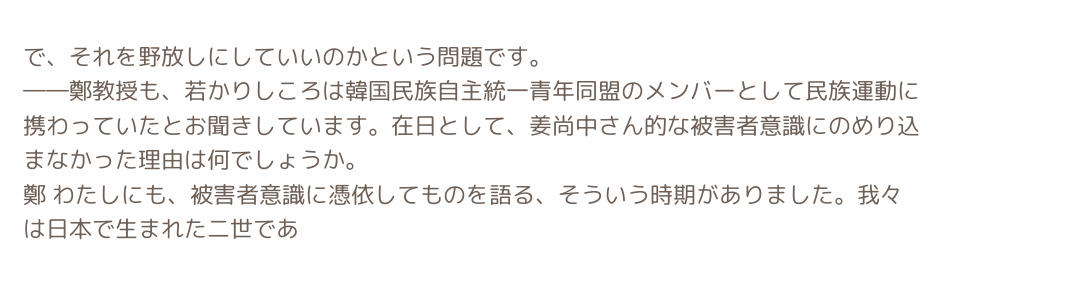で、それを野放しにしていいのかという問題です。
――鄭教授も、若かりしころは韓国民族自主統一青年同盟のメンバーとして民族運動に携わっていたとお聞きしています。在日として、姜尚中さん的な被害者意識にのめり込まなかった理由は何でしょうか。
鄭 わたしにも、被害者意識に憑依してものを語る、そういう時期がありました。我々は日本で生まれた二世であ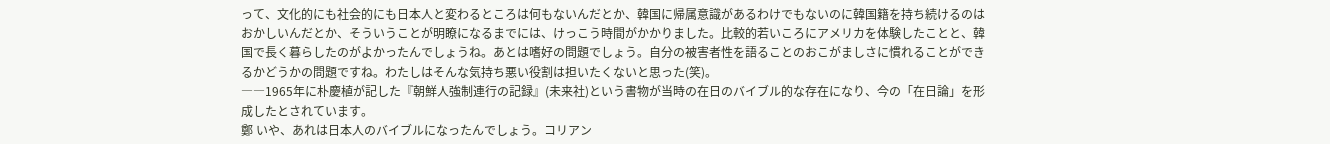って、文化的にも社会的にも日本人と変わるところは何もないんだとか、韓国に帰属意識があるわけでもないのに韓国籍を持ち続けるのはおかしいんだとか、そういうことが明瞭になるまでには、けっこう時間がかかりました。比較的若いころにアメリカを体験したことと、韓国で長く暮らしたのがよかったんでしょうね。あとは嗜好の問題でしょう。自分の被害者性を語ることのおこがましさに慣れることができるかどうかの問題ですね。わたしはそんな気持ち悪い役割は担いたくないと思った(笑)。
――1965年に朴慶植が記した『朝鮮人強制連行の記録』(未来社)という書物が当時の在日のバイブル的な存在になり、今の「在日論」を形成したとされています。
鄭 いや、あれは日本人のバイブルになったんでしょう。コリアン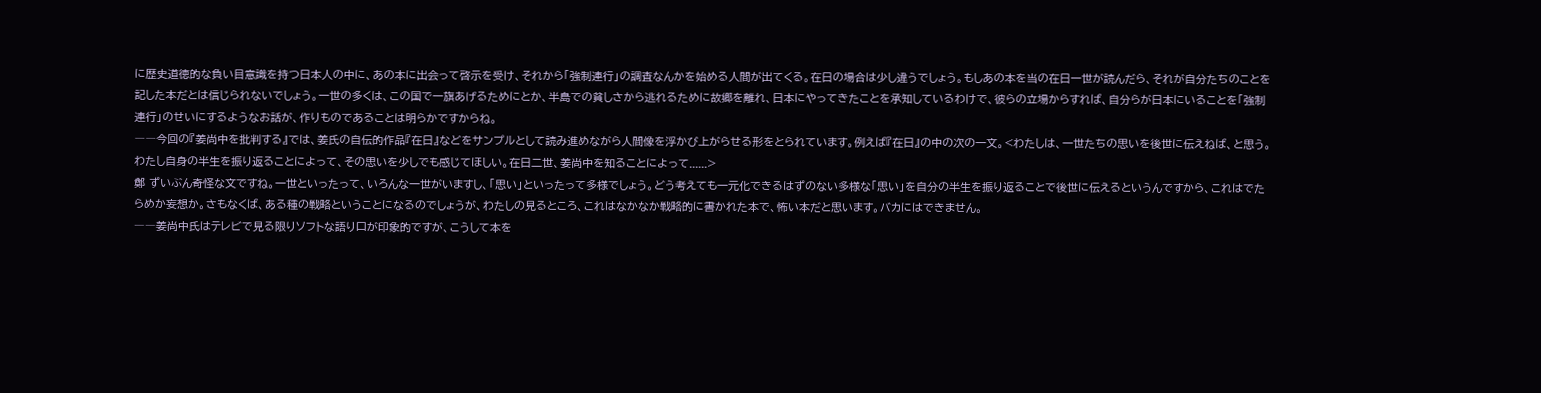に歴史道徳的な負い目意識を持つ日本人の中に、あの本に出会って啓示を受け、それから「強制連行」の調査なんかを始める人間が出てくる。在日の場合は少し違うでしょう。もしあの本を当の在日一世が読んだら、それが自分たちのことを記した本だとは信じられないでしょう。一世の多くは、この国で一旗あげるためにとか、半島での貧しさから逃れるために故郷を離れ、日本にやってきたことを承知しているわけで、彼らの立場からすれば、自分らが日本にいることを「強制連行」のせいにするようなお話が、作りものであることは明らかですからね。
――今回の『姜尚中を批判する』では、姜氏の自伝的作品『在日』などをサンプルとして読み進めながら人間像を浮かび上がらせる形をとられています。例えば『在日』の中の次の一文。<わたしは、一世たちの思いを後世に伝えねば、と思う。わたし自身の半生を振り返ることによって、その思いを少しでも感じてほしい。在日二世、姜尚中を知ることによって......>
鄭 ずいぶん奇怪な文ですね。一世といったって、いろんな一世がいますし、「思い」といったって多様でしょう。どう考えても一元化できるはずのない多様な「思い」を自分の半生を振り返ることで後世に伝えるというんですから、これはでたらめか妄想か。さもなくば、ある種の戦略ということになるのでしょうが、わたしの見るところ、これはなかなか戦略的に書かれた本で、怖い本だと思います。バカにはできません。
――姜尚中氏はテレビで見る限りソフトな語り口が印象的ですが、こうして本を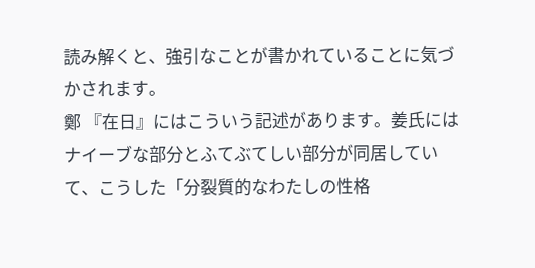読み解くと、強引なことが書かれていることに気づかされます。
鄭 『在日』にはこういう記述があります。姜氏にはナイーブな部分とふてぶてしい部分が同居していて、こうした「分裂質的なわたしの性格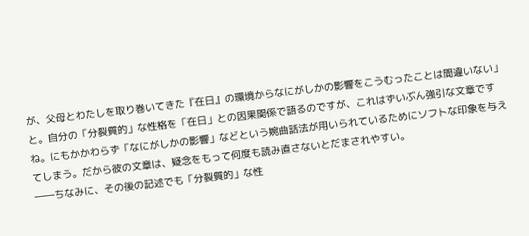が、父母とわたしを取り巻いてきた『在日』の環境からなにがしかの影響をこうむったことは間違いない」と。自分の「分裂質的」な性格を「在日」との因果関係で語るのですが、これはずいぶん強引な文章ですね。にもかかわらず「なにがしかの影響」などという婉曲話法が用いられているためにソフトな印象を与えてしまう。だから彼の文章は、疑念をもって何度も読み直さないとだまされやすい。
――ちなみに、その後の記述でも「分裂質的」な性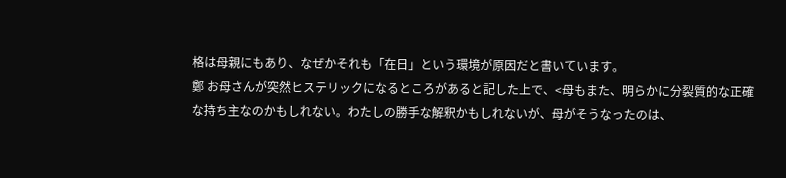格は母親にもあり、なぜかそれも「在日」という環境が原因だと書いています。
鄭 お母さんが突然ヒステリックになるところがあると記した上で、<母もまた、明らかに分裂質的な正確な持ち主なのかもしれない。わたしの勝手な解釈かもしれないが、母がそうなったのは、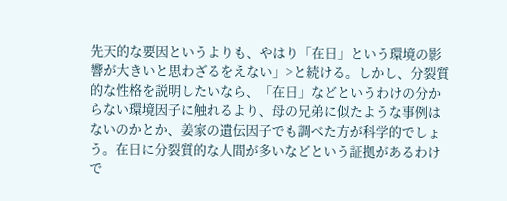先天的な要因というよりも、やはり「在日」という環境の影響が大きいと思わざるをえない」>と続ける。しかし、分裂質的な性格を説明したいなら、「在日」などというわけの分からない環境因子に触れるより、母の兄弟に似たような事例はないのかとか、姜家の遺伝因子でも調べた方が科学的でしょう。在日に分裂質的な人間が多いなどという証拠があるわけで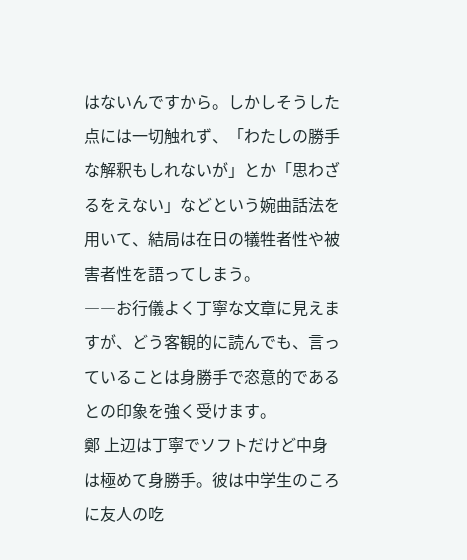はないんですから。しかしそうした点には一切触れず、「わたしの勝手な解釈もしれないが」とか「思わざるをえない」などという婉曲話法を用いて、結局は在日の犠牲者性や被害者性を語ってしまう。
――お行儀よく丁寧な文章に見えますが、どう客観的に読んでも、言っていることは身勝手で恣意的であるとの印象を強く受けます。
鄭 上辺は丁寧でソフトだけど中身は極めて身勝手。彼は中学生のころに友人の吃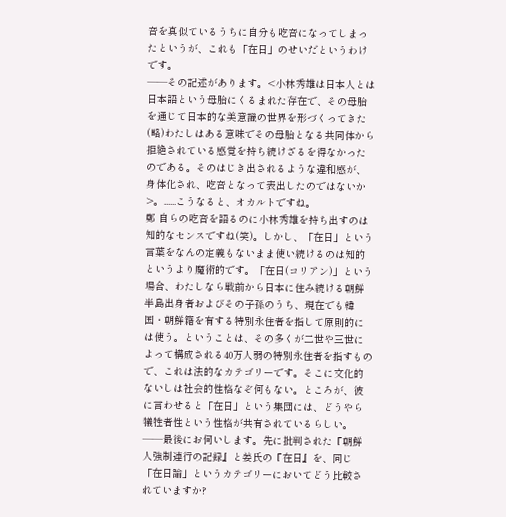音を真似ているうちに自分も吃音になってしまったというが、これも「在日」のせいだというわけです。
――その記述があります。<小林秀雄は日本人とは日本語という母胎にくるまれた存在で、その母胎を通じて日本的な美意識の世界を形づくってきた(略)わたしはある意味でその母胎となる共同体から拒絶されている感覚を持ち続けざるを得なかったのである。そのはじき出されるような違和感が、身体化され、吃音となって表出したのではないか>。......こうなると、オカルトですね。
鄭 自らの吃音を語るのに小林秀雄を持ち出すのは知的なセンスですね(笑)。しかし、「在日」という言葉をなんの定義もないまま使い続けるのは知的というより魔術的です。「在日(コリアン)」という場合、わたしなら戦前から日本に住み続ける朝鮮半島出身者およびその子孫のうち、現在でも韓国・朝鮮籍を有する特別永住者を指して原則的には使う。ということは、その多くが二世や三世によって構成される40万人弱の特別永住者を指すもので、これは法的なカテゴリーです。そこに文化的ないしは社会的性格なぞ何もない。ところが、彼に言わせると「在日」という集団には、どうやら犠牲者性という性格が共有されているらしい。
――最後にお伺いします。先に批判された『朝鮮人強制連行の記録』と姜氏の『在日』を、同じ「在日論」というカテゴリーにおいてどう比較されていますか?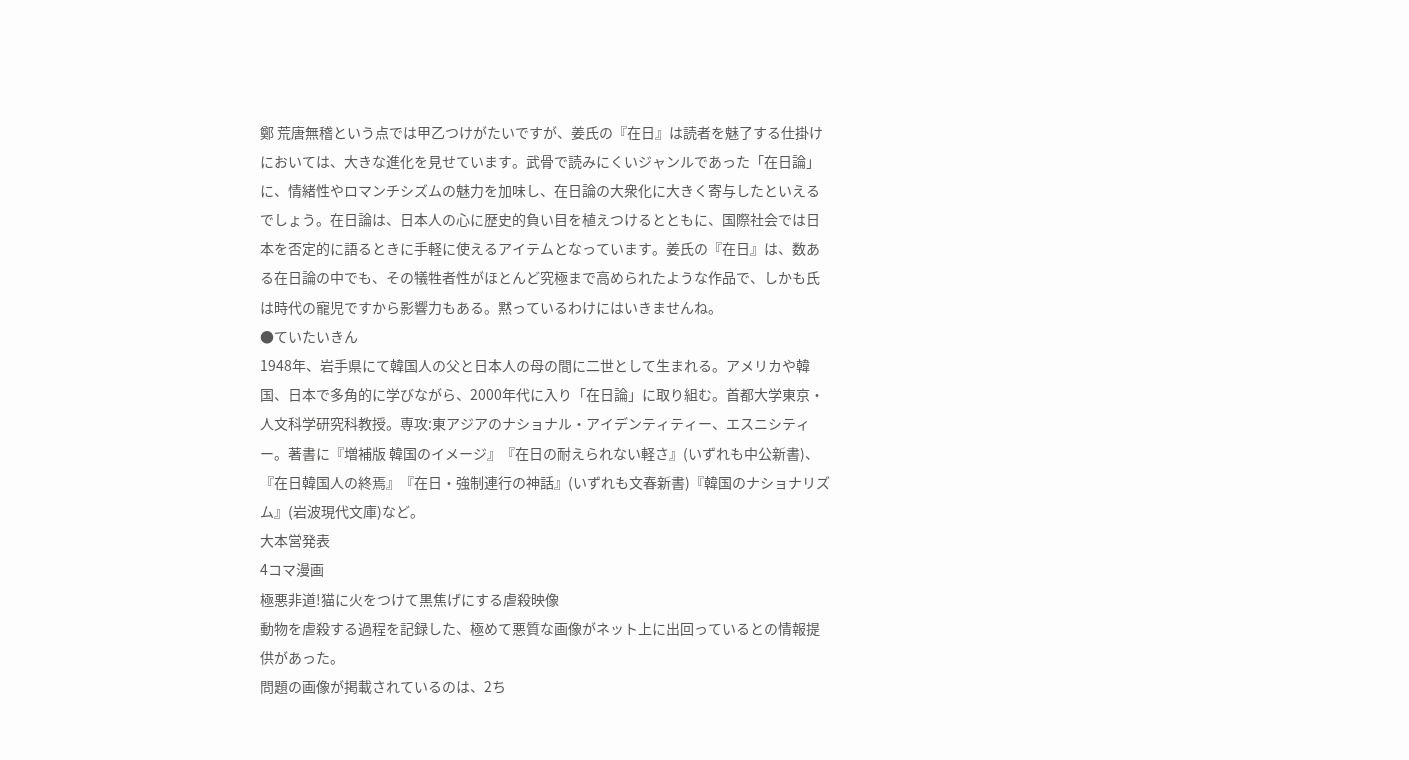鄭 荒唐無稽という点では甲乙つけがたいですが、姜氏の『在日』は読者を魅了する仕掛けにおいては、大きな進化を見せています。武骨で読みにくいジャンルであった「在日論」に、情緒性やロマンチシズムの魅力を加味し、在日論の大衆化に大きく寄与したといえるでしょう。在日論は、日本人の心に歴史的負い目を植えつけるとともに、国際社会では日本を否定的に語るときに手軽に使えるアイテムとなっています。姜氏の『在日』は、数ある在日論の中でも、その犠牲者性がほとんど究極まで高められたような作品で、しかも氏は時代の寵児ですから影響力もある。黙っているわけにはいきませんね。
●ていたいきん
1948年、岩手県にて韓国人の父と日本人の母の間に二世として生まれる。アメリカや韓国、日本で多角的に学びながら、2000年代に入り「在日論」に取り組む。首都大学東京・人文科学研究科教授。専攻:東アジアのナショナル・アイデンティティー、エスニシティー。著書に『増補版 韓国のイメージ』『在日の耐えられない軽さ』(いずれも中公新書)、『在日韓国人の終焉』『在日・強制連行の神話』(いずれも文春新書)『韓国のナショナリズム』(岩波現代文庫)など。
大本営発表
4コマ漫画
極悪非道!猫に火をつけて黒焦げにする虐殺映像
動物を虐殺する過程を記録した、極めて悪質な画像がネット上に出回っているとの情報提供があった。
問題の画像が掲載されているのは、2ち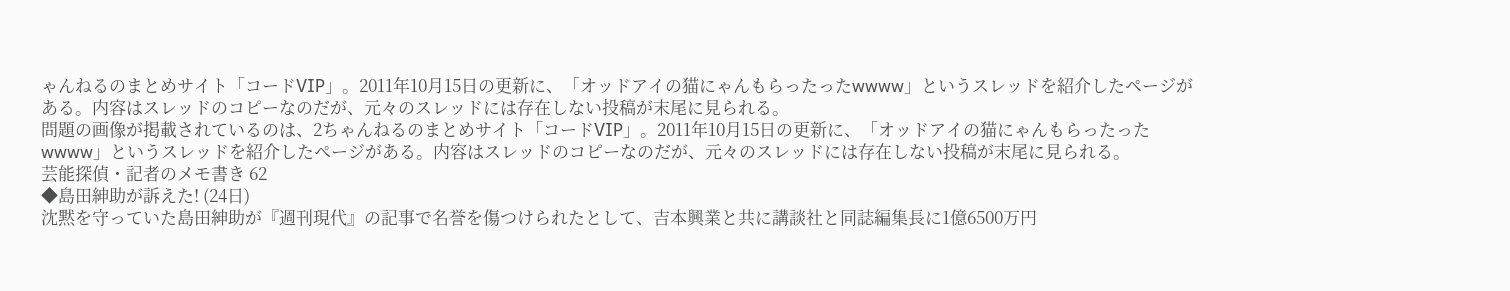ゃんねるのまとめサイト「コードVIP」。2011年10月15日の更新に、「オッドアイの猫にゃんもらったったwwww」というスレッドを紹介したページがある。内容はスレッドのコピーなのだが、元々のスレッドには存在しない投稿が末尾に見られる。
問題の画像が掲載されているのは、2ちゃんねるのまとめサイト「コードVIP」。2011年10月15日の更新に、「オッドアイの猫にゃんもらったったwwww」というスレッドを紹介したページがある。内容はスレッドのコピーなのだが、元々のスレッドには存在しない投稿が末尾に見られる。
芸能探偵・記者のメモ書き 62
◆島田紳助が訴えた! (24日)
沈黙を守っていた島田紳助が『週刊現代』の記事で名誉を傷つけられたとして、吉本興業と共に講談社と同誌編集長に1億6500万円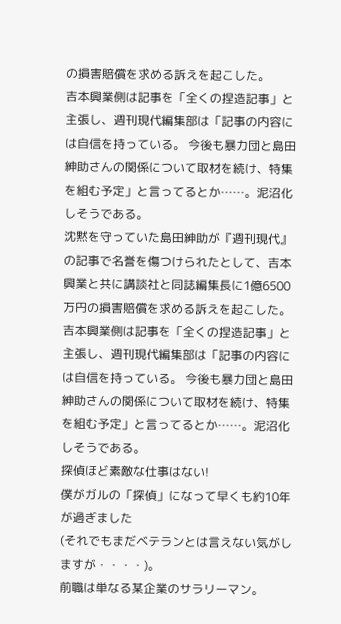の損害賠償を求める訴えを起こした。
吉本興業側は記事を「全くの捏造記事」と主張し、週刊現代編集部は「記事の内容には自信を持っている。 今後も暴力団と島田紳助さんの関係について取材を続け、特集を組む予定」と言ってるとか……。泥沼化しそうである。
沈黙を守っていた島田紳助が『週刊現代』の記事で名誉を傷つけられたとして、吉本興業と共に講談社と同誌編集長に1億6500万円の損害賠償を求める訴えを起こした。
吉本興業側は記事を「全くの捏造記事」と主張し、週刊現代編集部は「記事の内容には自信を持っている。 今後も暴力団と島田紳助さんの関係について取材を続け、特集を組む予定」と言ってるとか……。泥沼化しそうである。
探偵ほど素敵な仕事はない!
僕がガルの「探偵」になって早くも約10年が過ぎました
(それでもまだベテランとは言えない気がしますが・・・・)。
前職は単なる某企業のサラリーマン。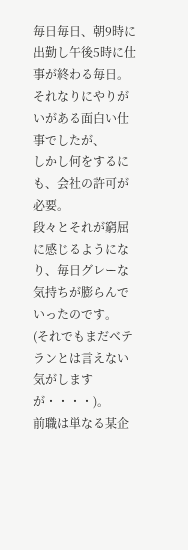毎日毎日、朝9時に出勤し午後5時に仕事が終わる毎日。
それなりにやりがいがある面白い仕事でしたが、
しかし何をするにも、会社の許可が必要。
段々とそれが窮屈に感じるようになり、毎日グレーな気持ちが膨らんでいったのです。
(それでもまだベテランとは言えない気がしますが・・・・)。
前職は単なる某企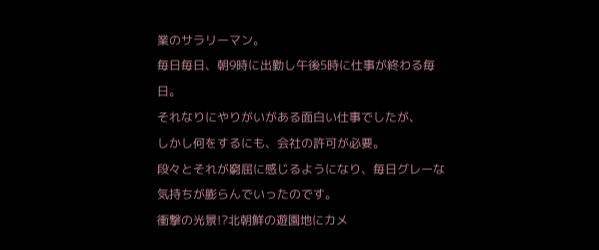業のサラリーマン。
毎日毎日、朝9時に出勤し午後5時に仕事が終わる毎日。
それなりにやりがいがある面白い仕事でしたが、
しかし何をするにも、会社の許可が必要。
段々とそれが窮屈に感じるようになり、毎日グレーな気持ちが膨らんでいったのです。
衝撃の光景!?北朝鮮の遊園地にカメ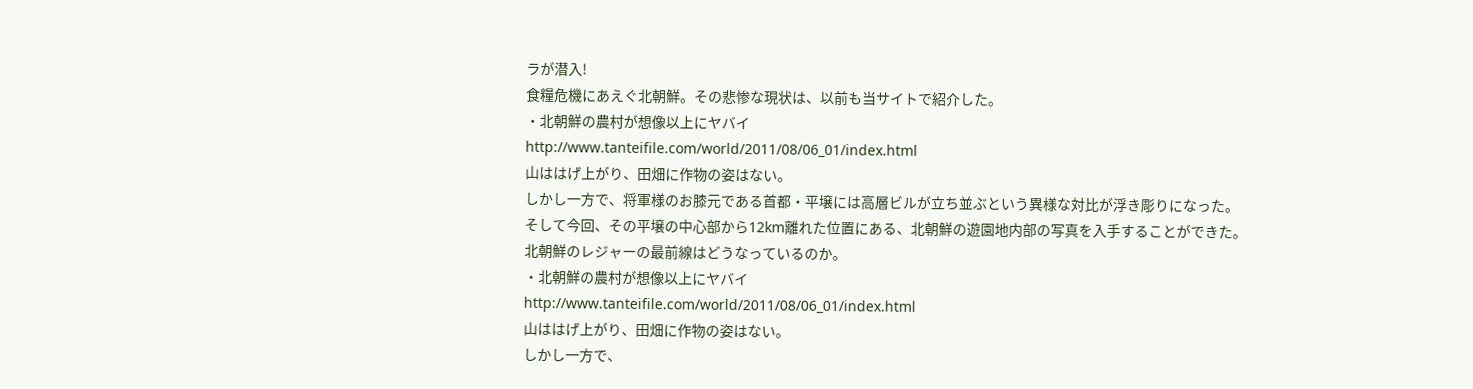ラが潜入!
食糧危機にあえぐ北朝鮮。その悲惨な現状は、以前も当サイトで紹介した。
・北朝鮮の農村が想像以上にヤバイ
http://www.tanteifile.com/world/2011/08/06_01/index.html
山ははげ上がり、田畑に作物の姿はない。
しかし一方で、将軍様のお膝元である首都・平壌には高層ビルが立ち並ぶという異様な対比が浮き彫りになった。そして今回、その平壌の中心部から12km離れた位置にある、北朝鮮の遊園地内部の写真を入手することができた。北朝鮮のレジャーの最前線はどうなっているのか。
・北朝鮮の農村が想像以上にヤバイ
http://www.tanteifile.com/world/2011/08/06_01/index.html
山ははげ上がり、田畑に作物の姿はない。
しかし一方で、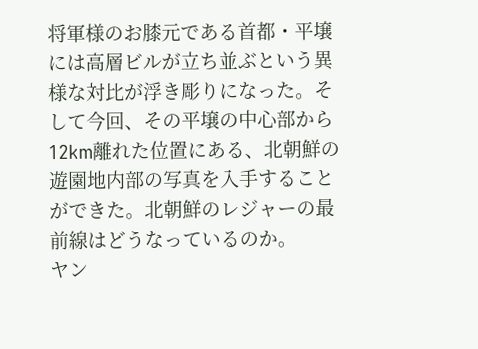将軍様のお膝元である首都・平壌には高層ビルが立ち並ぶという異様な対比が浮き彫りになった。そして今回、その平壌の中心部から12km離れた位置にある、北朝鮮の遊園地内部の写真を入手することができた。北朝鮮のレジャーの最前線はどうなっているのか。
ヤン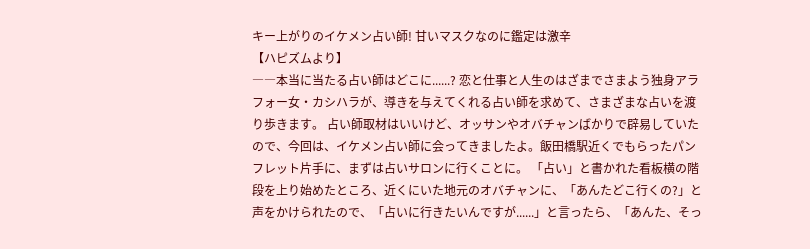キー上がりのイケメン占い師! 甘いマスクなのに鑑定は激辛
【ハピズムより】
――本当に当たる占い師はどこに......? 恋と仕事と人生のはざまでさまよう独身アラフォー女・カシハラが、導きを与えてくれる占い師を求めて、さまざまな占いを渡り歩きます。 占い師取材はいいけど、オッサンやオバチャンばかりで辟易していたので、今回は、イケメン占い師に会ってきましたよ。飯田橋駅近くでもらったパンフレット片手に、まずは占いサロンに行くことに。 「占い」と書かれた看板横の階段を上り始めたところ、近くにいた地元のオバチャンに、「あんたどこ行くの?」と声をかけられたので、「占いに行きたいんですが......」と言ったら、「あんた、そっ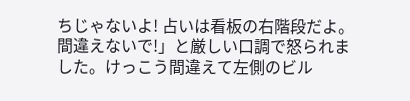ちじゃないよ! 占いは看板の右階段だよ。間違えないで!」と厳しい口調で怒られました。けっこう間違えて左側のビル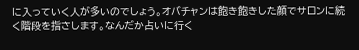に入っていく人が多いのでしょう。オバチャンは飽き飽きした顔でサロンに続く階段を指さします。なんだか占いに行く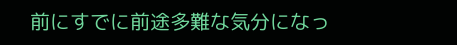前にすでに前途多難な気分になっ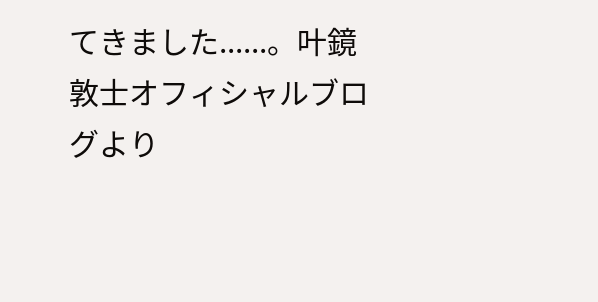てきました......。叶鏡敦士オフィシャルブログより